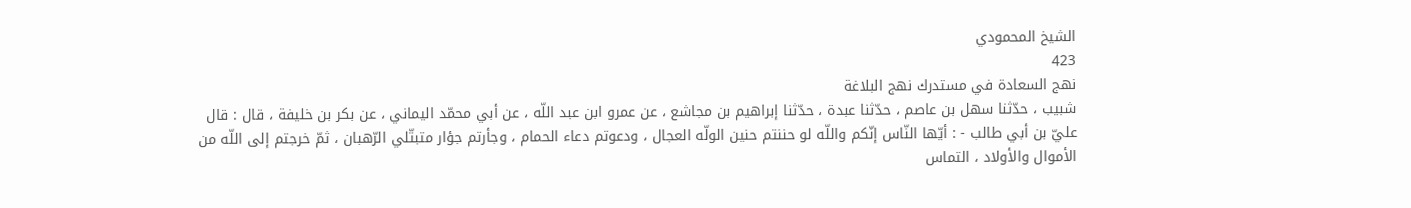الشيخ المحمودي
423
نهج السعادة في مستدرك نهج البلاغة
شبيب ، حدّثنا سهل بن عاصم ، حدّثنا عبدة ، حدّثنا إبراهيم بن مجاشع ، عن عمرو ابن عبد اللّه ، عن أبي محمّد اليماني ، عن بكر بن خليفة ، قال : قال عليّ بن أبي طالب - : أيّها النّاس إنّكم واللّه لو حننتم حنين الولّه العجال ، ودعوتم دعاء الحمام ، وجأرتم جؤار متبتّلي الرّهبان ، ثمّ خرجتم إلى اللّه من الأموال والأولاد ، التماس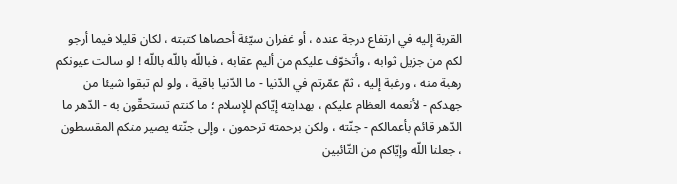القربة إليه في ارتفاع درجة عنده ، أو غفران سيّئة أحصاها كتبته ، لكان قليلا فيما أرجو لكم من جزيل ثوابه ، وأتخوّف عليكم من أليم عقابه ، فباللّه باللّه باللّه ! لو سالت عيونكم رهبة منه ، ورغبة إليه ، ثمّ عمّرتم في الدّنيا - ما الدّنيا باقية ، ولو لم تبقوا شيئا من جهدكم - لأنعمه العظام عليكم ، بهدايته إيّاكم للإسلام ؛ ما كنتم تستحقّون به - الدّهر ما الدّهر قائم بأعمالكم - جنّته ، ولكن برحمته ترحمون ، وإلى جنّته يصير منكم المقسطون ، جعلنا اللّه وإيّاكم من التّائبين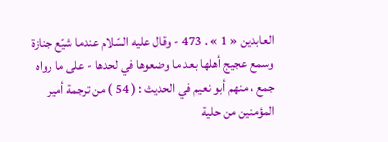العابدين « 1 » . 473 - وقال عليه السّلام عندما شيّع جنازة وسمع عجيج أهلها بعد ما وضعوها في لحدها - على ما رواه جمع ، منهم أبو نعيم في الحديث : ( 54 ) من ترجمة أمير المؤمنين من حلية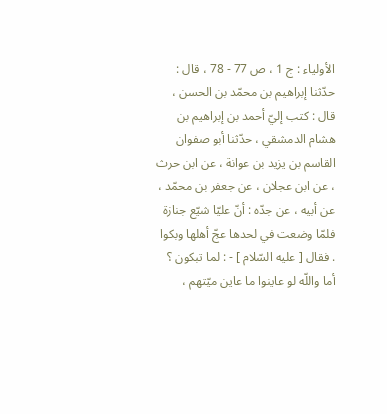الأولياء : ج 1 ، ص 77 - 78 ، قال : حدّثنا إبراهيم بن محمّد بن الحسن ، قال : كتب إليّ أحمد بن إبراهيم بن هشام الدمشقي ، حدّثنا أبو صفوان القاسم بن يزيد بن عوانة ، عن ابن حرث ، عن ابن عجلان ، عن جعفر بن محمّد ، عن أبيه ، عن جدّه : أنّ عليّا شيّع جنازة فلمّا وضعت في لحدها عجّ أهلها وبكوا . فقال [ عليه السّلام ] - : لما تبكون ؟ أما واللّه لو عاينوا ما عاين ميّتهم ،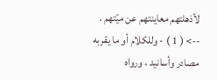لأذهلتهم معاينتهم عن ميّتهم .
--> ( 1 ) - وللكلام أو ما يقربه مصادر وأسانيد ، ورواه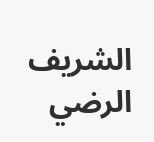الشريف الرضي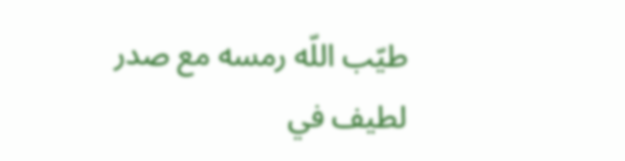طيّب اللّه رمسه مع صدر لطيف في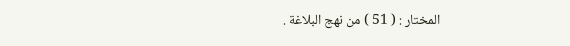المختار : ( 51 ) من نهج البلاغة .